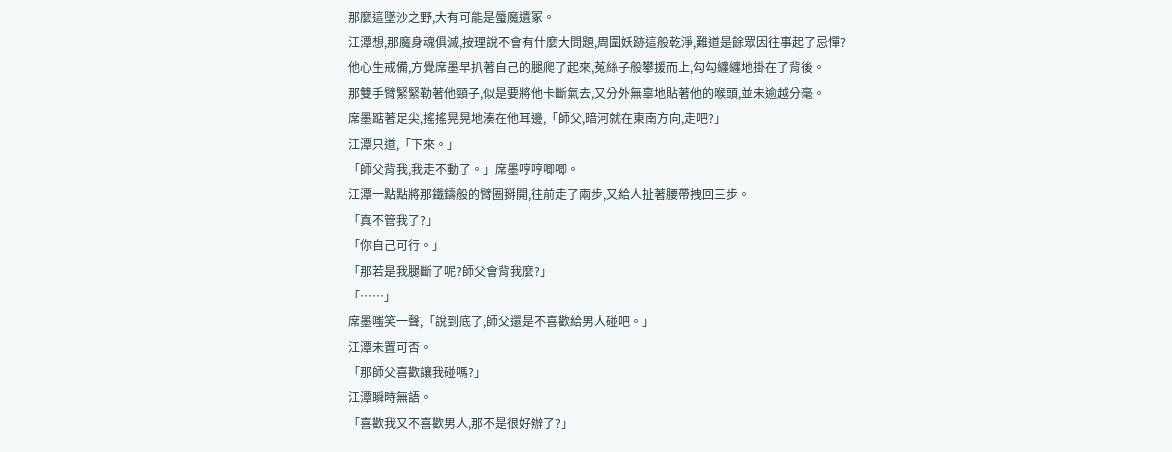那麼這墜沙之野,大有可能是蜃魔遺冢。
江潭想,那魔身魂俱滅,按理說不會有什麼大問題,周圍妖跡這般乾淨,難道是餘眾因往事起了忌憚?
他心生戒備,方覺席墨早扒著自己的腿爬了起來,菟絲子般攀援而上,勾勾纏纏地掛在了背後。
那雙手臂緊緊勒著他頸子,似是要將他卡斷氣去,又分外無辜地貼著他的喉頭,並未逾越分毫。
席墨踮著足尖,搖搖晃晃地湊在他耳邊,「師父,暗河就在東南方向,走吧?」
江潭只道,「下來。」
「師父背我,我走不動了。」席墨哼哼唧唧。
江潭一點點將那鐵鑄般的臂圈掰開,往前走了兩步,又給人扯著腰帶拽回三步。
「真不管我了?」
「你自己可行。」
「那若是我腿斷了呢?師父會背我麼?」
「……」
席墨嗤笑一聲,「說到底了,師父還是不喜歡給男人碰吧。」
江潭未置可否。
「那師父喜歡讓我碰嗎?」
江潭瞬時無語。
「喜歡我又不喜歡男人,那不是很好辦了?」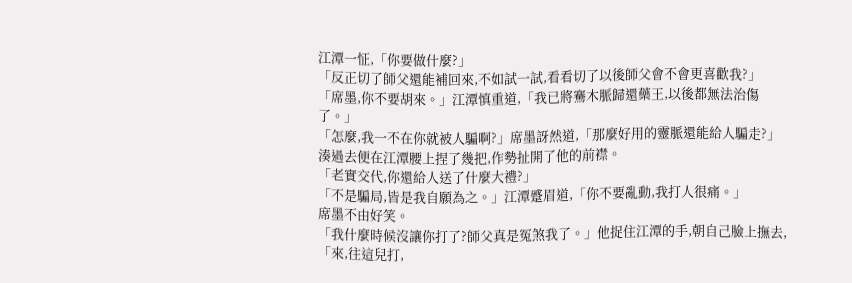江潭一怔,「你要做什麼?」
「反正切了師父還能補回來,不如試一試,看看切了以後師父會不會更喜歡我?」
「席墨,你不要胡來。」江潭慎重道,「我已將騫木脈歸還藥王,以後都無法治傷了。」
「怎麼,我一不在你就被人騙啊?」席墨訝然道,「那麼好用的靈脈還能給人騙走?」
湊過去便在江潭腰上捏了幾把,作勢扯開了他的前襟。
「老實交代,你還給人送了什麼大禮?」
「不是騙局,皆是我自願為之。」江潭蹙眉道,「你不要亂動,我打人很痛。」
席墨不由好笑。
「我什麼時候沒讓你打了?師父真是冤煞我了。」他捉住江潭的手,朝自己臉上撫去,「來,往這兒打,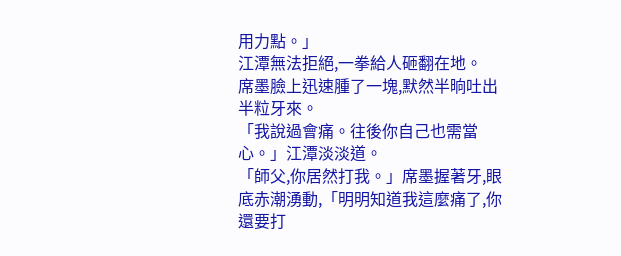用力點。」
江潭無法拒絕,一拳給人砸翻在地。
席墨臉上迅速腫了一塊,默然半晌吐出半粒牙來。
「我說過會痛。往後你自己也需當心。」江潭淡淡道。
「師父,你居然打我。」席墨握著牙,眼底赤潮湧動,「明明知道我這麼痛了,你還要打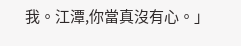我。江潭,你當真沒有心。」